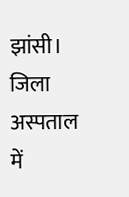झांसी। जिला अस्पताल में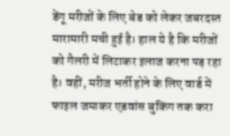डेंगू मरीजों के लिए बेड को लेकर जबरदस्त मारामारी मची हुई है। हाल ये है कि मरीजों को गैलरी में लिटाकर इलाज करना पड़ रहा है। वहीं, मरीज भर्ती होने के लिए वार्ड में फाइल जमाकर एडवांस बुकिंग तक करा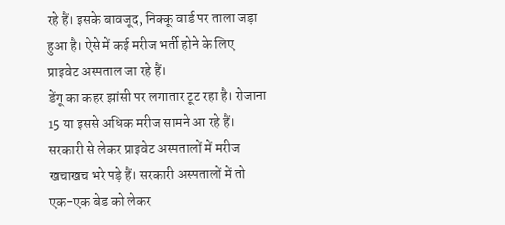रहे हैं। इसके बावजूद, निक्कू वार्ड पर ताला जड़ा हुआ है। ऐसे में कई मरीज भर्ती होने के लिए प्राइवेट अस्पताल जा रहे हैं।
डेंगू का कहर झांसी पर लगातार टूट रहा है। रोजाना 15 या इससे अधिक मरीज सामने आ रहे हैं। सरकारी से लेकर प्राइवेट अस्पतालों में मरीज खचाखच भरे पड़े हैं। सरकारी अस्पतालों में तो एक-एक बेड को लेकर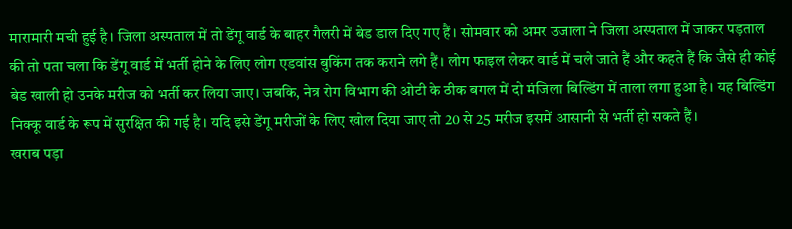मारामारी मची हुई है। जिला अस्पताल में तो डेंगू वार्ड के बाहर गैलरी में बेड डाल दिए गए हैं। सोमवार को अमर उजाला ने जिला अस्पताल में जाकर पड़ताल की तो पता चला कि डेंगू वार्ड में भर्ती होने के लिए लोग एडवांस बुकिंग तक कराने लगे हैं। लोग फाइल लेकर वार्ड में चले जाते हैं और कहते हैं कि जैसे ही कोई बेड खाली हो उनके मरीज को भर्ती कर लिया जाए। जबकि, नेत्र रोग विभाग की ओटी के ठीक बगल में दो मंजिला बिल्डिंग में ताला लगा हुआ है। यह बिल्डिंग निक्कू वार्ड के रूप में सुरक्षित की गई है। यदि इसे डेंगू मरीजों के लिए खोल दिया जाए तो 20 से 25 मरीज इसमें आसानी से भर्ती हो सकते हैं।
खराब पड़ा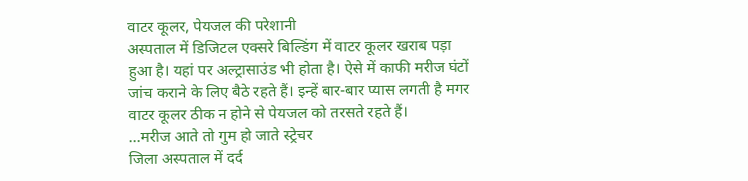वाटर कूलर, पेयजल की परेशानी
अस्पताल में डिजिटल एक्सरे बिल्डिंग में वाटर कूलर खराब पड़ा हुआ है। यहां पर अल्ट्रासाउंड भी होता है। ऐसे में काफी मरीज घंटों जांच कराने के लिए बैठे रहते हैं। इन्हें बार-बार प्यास लगती है मगर वाटर कूलर ठीक न होने से पेयजल को तरसते रहते हैं।
...मरीज आते तो गुम हो जाते स्ट्रेचर
जिला अस्पताल में दर्द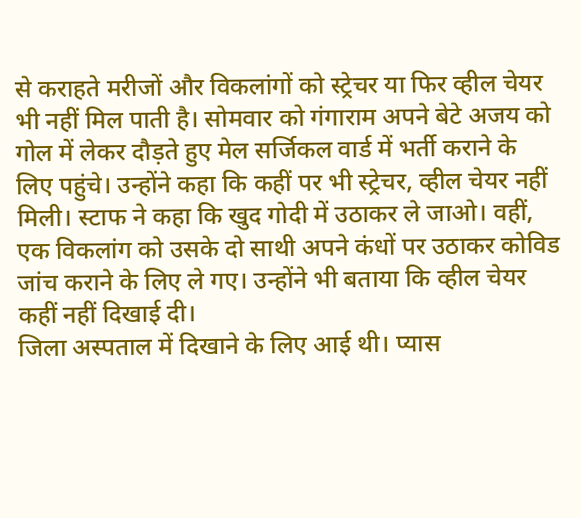से कराहते मरीजों और विकलांगों को स्ट्रेचर या फिर व्हील चेयर भी नहीं मिल पाती है। सोमवार को गंगाराम अपने बेटे अजय को गोल में लेकर दौड़ते हुए मेल सर्जिकल वार्ड में भर्ती कराने के लिए पहुंचे। उन्होंने कहा कि कहीं पर भी स्ट्रेचर, व्हील चेयर नहीं मिली। स्टाफ ने कहा कि खुद गोदी में उठाकर ले जाओ। वहीं, एक विकलांग को उसके दो साथी अपने कंधों पर उठाकर कोविड जांच कराने के लिए ले गए। उन्होंने भी बताया कि व्हील चेयर कहीं नहीं दिखाई दी।
जिला अस्पताल में दिखाने के लिए आई थी। प्यास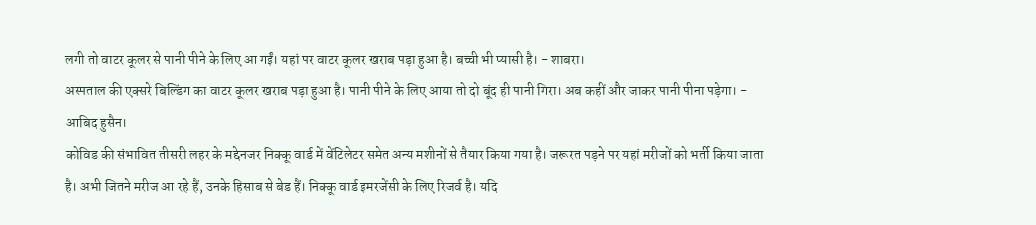लगी तो वाटर कूलर से पानी पीने के लिए आ गईं। यहां पर वाटर कूलर खराब पड़ा हुआ है। बच्ची भी प्यासी है। - शाबरा।
अस्पताल की एक्सरे बिल्डिंग का वाटर कूलर खराब पड़ा हुआ है। पानी पीने के लिए आया तो दो बूंद ही पानी गिरा। अब कहीं और जाकर पानी पीना पड़ेगा। - आबिद हुसैन।
कोविड की संभावित तीसरी लहर के मद्देनजर निक्कू वार्ड में वेंटिलेटर समेत अन्य मशीनों से तैयार किया गया है। जरूरत पड़ने पर यहां मरीजों को भर्ती किया जाता है। अभी जितने मरीज आ रहे हैं, उनके हिसाब से बेड हैं। निक्कू वार्ड इमरजेंसी के लिए रिजर्व है। यदि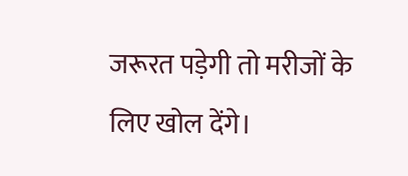जरूरत पड़ेगी तो मरीजों के लिए खोल देंगे।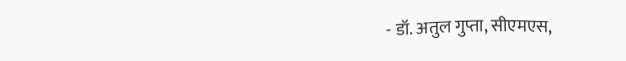- डॉ. अतुल गुप्ता, सीएमएस,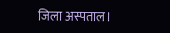जिला अस्पताल।